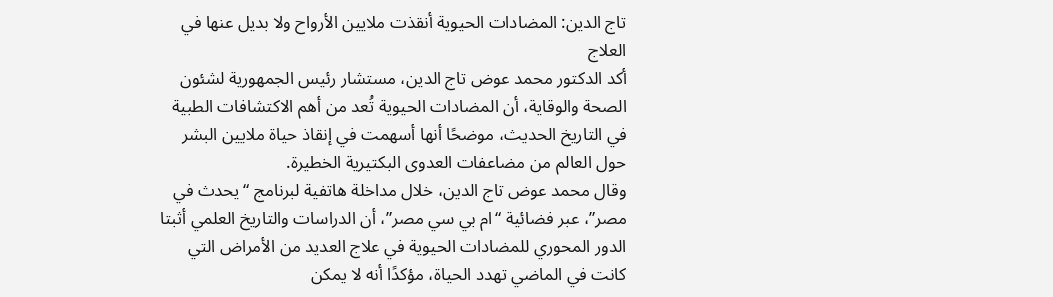تاج الدين: المضادات الحيوية أنقذت ملايين الأرواح ولا بديل عنها في العلاج
أكد الدكتور محمد عوض تاج الدين، مستشار رئيس الجمهورية لشئون الصحة والوقاية، أن المضادات الحيوية تُعد من أهم الاكتشافات الطبية في التاريخ الحديث، موضحًا أنها أسهمت في إنقاذ حياة ملايين البشر حول العالم من مضاعفات العدوى البكتيرية الخطيرة.
وقال محمد عوض تاج الدين، خلال مداخلة هاتفية لبرنامج “يحدث في مصر”، عبر فضائية “ام بي سي مصر”، أن الدراسات والتاريخ العلمي أثبتا الدور المحوري للمضادات الحيوية في علاج العديد من الأمراض التي كانت في الماضي تهدد الحياة، مؤكدًا أنه لا يمكن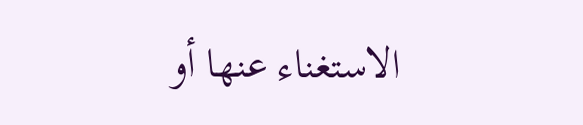الاستغناء عنها أو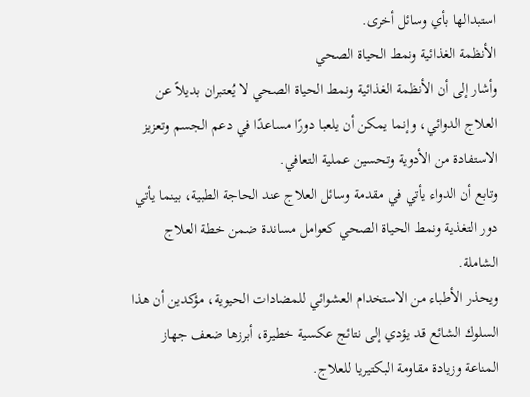استبدالها بأي وسائل أخرى.
الأنظمة الغذائية ونمط الحياة الصحي
وأشار إلى أن الأنظمة الغذائية ونمط الحياة الصحي لا يُعتبران بديلاً عن العلاج الدوائي، وإنما يمكن أن يلعبا دورًا مساعدًا في دعم الجسم وتعزيز الاستفادة من الأدوية وتحسين عملية التعافي.
وتابع أن الدواء يأتي في مقدمة وسائل العلاج عند الحاجة الطبية، بينما يأتي دور التغذية ونمط الحياة الصحي كعوامل مساندة ضمن خطة العلاج الشاملة.
ويحذر الأطباء من الاستخدام العشوائي للمضادات الحيوية، مؤكدين أن هذا السلوك الشائع قد يؤدي إلى نتائج عكسية خطيرة، أبرزها ضعف جهاز المناعة وزيادة مقاومة البكتيريا للعلاج.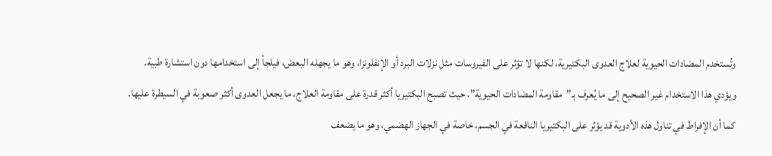وتُستخدم المضادات الحيوية لعلاج العدوى البكتيرية، لكنها لا تؤثر على الفيروسات مثل نزلات البرد أو الإنفلونزا، وهو ما يجهله البعض، فيلجأ إلى استخدامها دون استشارة طبية.
ويؤدي هذا الاستخدام غير الصحيح إلى ما يُعرف بـ”مقاومة المضادات الحيوية”، حيث تصبح البكتيريا أكثر قدرة على مقاومة العلاج، ما يجعل العدوى أكثر صعوبة في السيطرة عليها.
كما أن الإفراط في تناول هذه الأدوية قد يؤثر على البكتيريا النافعة في الجسم، خاصة في الجهاز الهضمي، وهو ما يضعف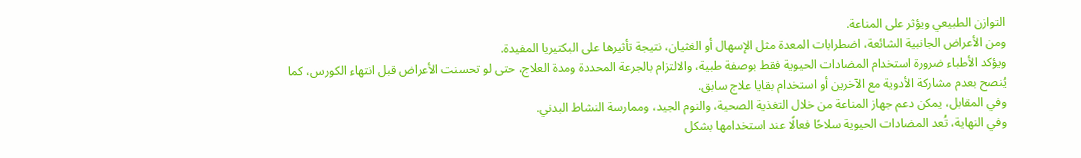التوازن الطبيعي ويؤثر على المناعة.
ومن الأعراض الجانبية الشائعة، اضطرابات المعدة مثل الإسهال أو الغثيان، نتيجة تأثيرها على البكتيريا المفيدة.
ويؤكد الأطباء ضرورة استخدام المضادات الحيوية فقط بوصفة طبية، والالتزام بالجرعة المحددة ومدة العلاج، حتى لو تحسنت الأعراض قبل انتهاء الكورس، كما يُنصح بعدم مشاركة الأدوية مع الآخرين أو استخدام بقايا علاج سابق.
وفي المقابل، يمكن دعم جهاز المناعة من خلال التغذية الصحية، والنوم الجيد، وممارسة النشاط البدني.
وفي النهاية، تُعد المضادات الحيوية سلاحًا فعالًا عند استخدامها بشكل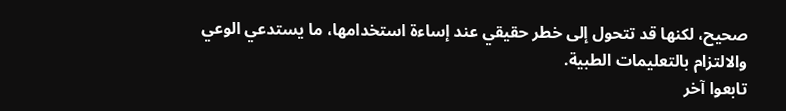صحيح، لكنها قد تتحول إلى خطر حقيقي عند إساءة استخدامها، ما يستدعي الوعي والالتزام بالتعليمات الطبية.
تابعوا آخر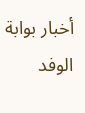أخبار بوابة الوفد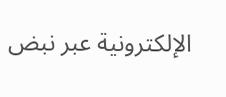الإلكترونية عبر نبض